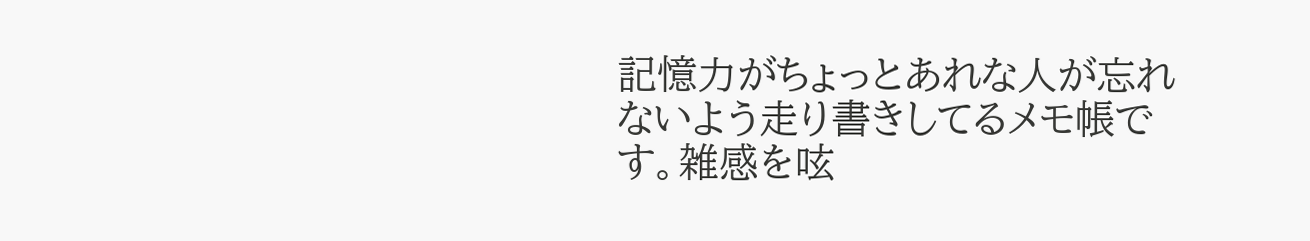記憶力がちょっとあれな人が忘れないよう走り書きしてるメモ帳です。雑感を呟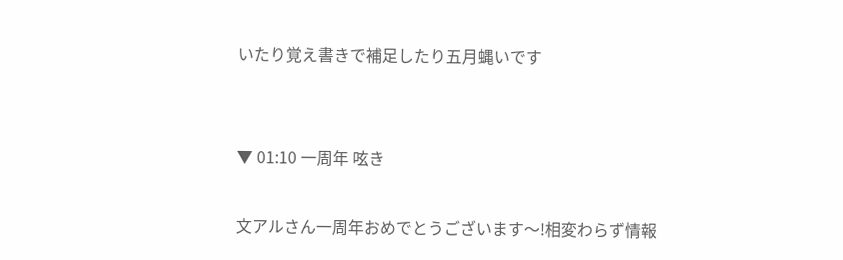いたり覚え書きで補足したり五月蝿いです


▼ 01:10 一周年 呟き

文アルさん一周年おめでとうございます〜!相変わらず情報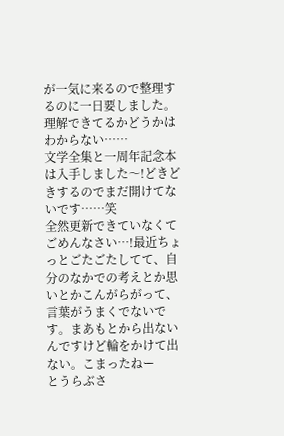が一気に来るので整理するのに一日要しました。理解できてるかどうかはわからない……
文学全集と一周年記念本は入手しました〜!どきどきするのでまだ開けてないです……笑
全然更新できていなくてごめんなさい…!最近ちょっとごたごたしてて、自分のなかでの考えとか思いとかこんがらがって、言葉がうまくでないです。まあもとから出ないんですけど輪をかけて出ない。こまったねー
とうらぶさ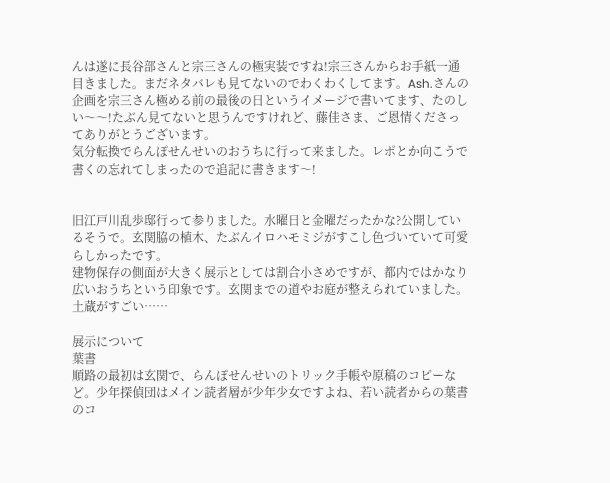んは遂に長谷部さんと宗三さんの極実装ですね!宗三さんからお手紙一通目きました。まだネタバレも見てないのでわくわくしてます。Ash.さんの企画を宗三さん極める前の最後の日というイメージで書いてます、たのしい〜〜!たぶん見てないと思うんですけれど、藤佳さま、ご恩情くださってありがとうございます。
気分転換でらんぽせんせいのおうちに行って来ました。レポとか向こうで書くの忘れてしまったので追記に書きます〜!


旧江戸川乱歩邸行って参りました。水曜日と金曜だったかな?公開しているそうで。玄関脇の植木、たぶんイロハモミジがすこし色づいていて可愛らしかったです。
建物保存の側面が大きく展示としては割合小さめですが、都内ではかなり広いおうちという印象です。玄関までの道やお庭が整えられていました。土蔵がすごい……

展示について
葉書
順路の最初は玄関で、らんぽせんせいのトリック手帳や原稿のコピーなど。少年探偵団はメイン読者層が少年少女ですよね、若い読者からの葉書のコ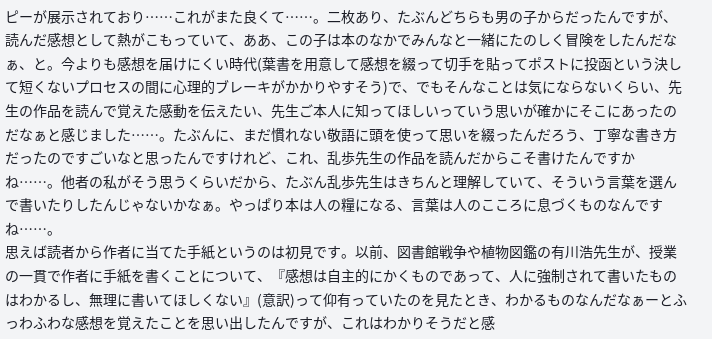ピーが展示されており……これがまた良くて……。二枚あり、たぶんどちらも男の子からだったんですが、読んだ感想として熱がこもっていて、ああ、この子は本のなかでみんなと一緒にたのしく冒険をしたんだなぁ、と。今よりも感想を届けにくい時代(葉書を用意して感想を綴って切手を貼ってポストに投函という決して短くないプロセスの間に心理的ブレーキがかかりやすそう)で、でもそんなことは気にならないくらい、先生の作品を読んで覚えた感動を伝えたい、先生ご本人に知ってほしいっていう思いが確かにそこにあったのだなぁと感じました……。たぶんに、まだ慣れない敬語に頭を使って思いを綴ったんだろう、丁寧な書き方だったのですごいなと思ったんですけれど、これ、乱歩先生の作品を読んだからこそ書けたんですかね……。他者の私がそう思うくらいだから、たぶん乱歩先生はきちんと理解していて、そういう言葉を選んで書いたりしたんじゃないかなぁ。やっぱり本は人の糧になる、言葉は人のこころに息づくものなんですね……。
思えば読者から作者に当てた手紙というのは初見です。以前、図書館戦争や植物図鑑の有川浩先生が、授業の一貫で作者に手紙を書くことについて、『感想は自主的にかくものであって、人に強制されて書いたものはわかるし、無理に書いてほしくない』(意訳)って仰有っていたのを見たとき、わかるものなんだなぁーとふっわふわな感想を覚えたことを思い出したんですが、これはわかりそうだと感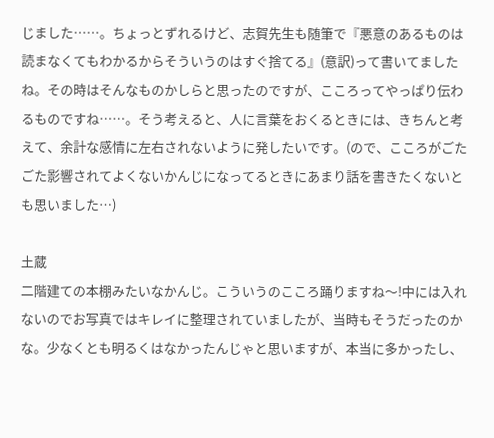じました……。ちょっとずれるけど、志賀先生も随筆で『悪意のあるものは読まなくてもわかるからそういうのはすぐ捨てる』(意訳)って書いてましたね。その時はそんなものかしらと思ったのですが、こころってやっぱり伝わるものですね……。そう考えると、人に言葉をおくるときには、きちんと考えて、余計な感情に左右されないように発したいです。(ので、こころがごたごた影響されてよくないかんじになってるときにあまり話を書きたくないとも思いました…)

土蔵
二階建ての本棚みたいなかんじ。こういうのこころ踊りますね〜!中には入れないのでお写真ではキレイに整理されていましたが、当時もそうだったのかな。少なくとも明るくはなかったんじゃと思いますが、本当に多かったし、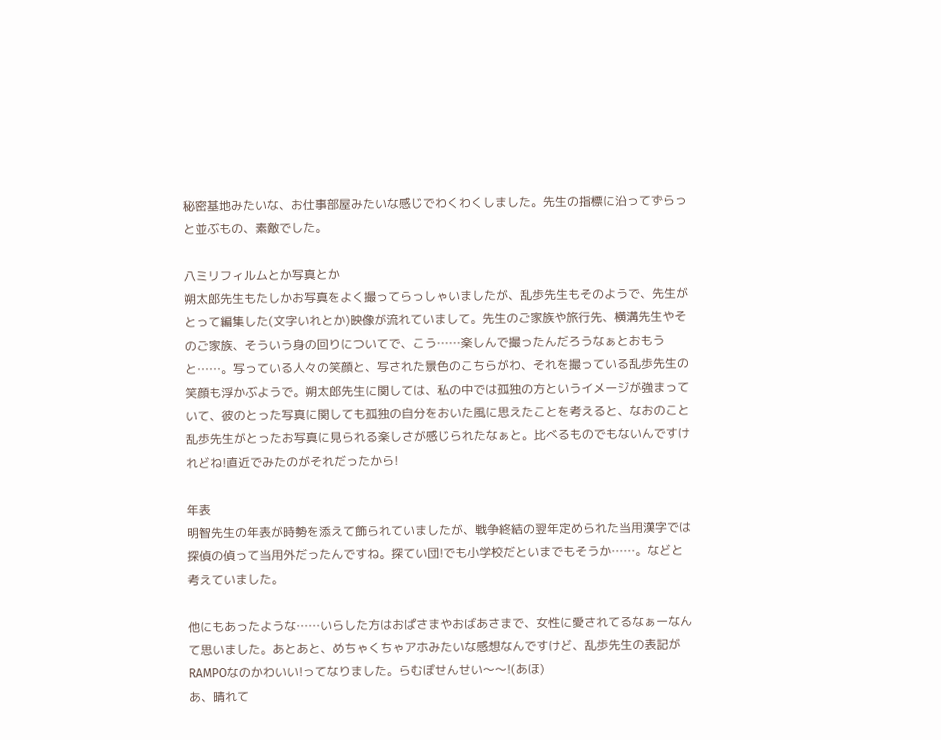秘密基地みたいな、お仕事部屋みたいな感じでわくわくしました。先生の指標に沿ってずらっと並ぶもの、素敵でした。

八ミリフィルムとか写真とか
朔太郎先生もたしかお写真をよく撮ってらっしゃいましたが、乱歩先生もそのようで、先生がとって編集した(文字いれとか)映像が流れていまして。先生のご家族や旅行先、横溝先生やそのご家族、そういう身の回りについてで、こう……楽しんで撮ったんだろうなぁとおもうと……。写っている人々の笑顔と、写された景色のこちらがわ、それを撮っている乱歩先生の笑顔も浮かぶようで。朔太郎先生に関しては、私の中では孤独の方というイメージが強まっていて、彼のとった写真に関しても孤独の自分をおいた風に思えたことを考えると、なおのこと乱歩先生がとったお写真に見られる楽しさが感じられたなぁと。比べるものでもないんですけれどね!直近でみたのがそれだったから!

年表
明智先生の年表が時勢を添えて飾られていましたが、戦争終結の翌年定められた当用漢字では探偵の偵って当用外だったんですね。探てい団!でも小学校だといまでもそうか……。などと考えていました。

他にもあったような……いらした方はおぱさまやおばあさまで、女性に愛されてるなぁーなんて思いました。あとあと、めちゃくちゃアホみたいな感想なんですけど、乱歩先生の表記がRAMPOなのかわいい!ってなりました。らむぽせんせい〜〜!(あほ)
あ、晴れて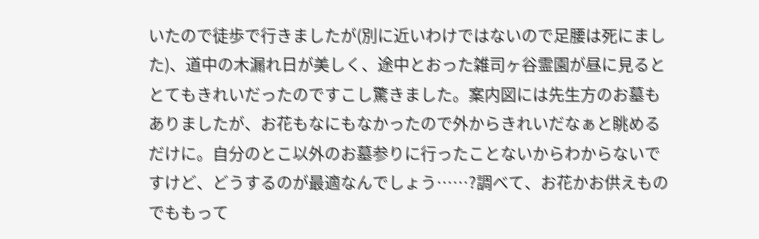いたので徒歩で行きましたが(別に近いわけではないので足腰は死にました)、道中の木漏れ日が美しく、途中とおった雑司ヶ谷霊園が昼に見るととてもきれいだったのですこし驚きました。案内図には先生方のお墓もありましたが、お花もなにもなかったので外からきれいだなぁと眺めるだけに。自分のとこ以外のお墓参りに行ったことないからわからないですけど、どうするのが最適なんでしょう……?調べて、お花かお供えものでももって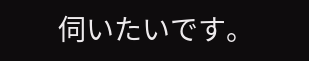伺いたいです。